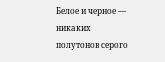Белое и черное — никаких полутонов серого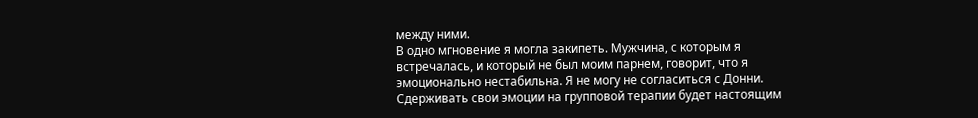между ними.
В одно мгновение я могла закипеть. Мужчина, с которым я встречалась, и который не был моим парнем, говорит, что я эмоционально нестабильна. Я не могу не согласиться с Донни. Сдерживать свои эмоции на групповой терапии будет настоящим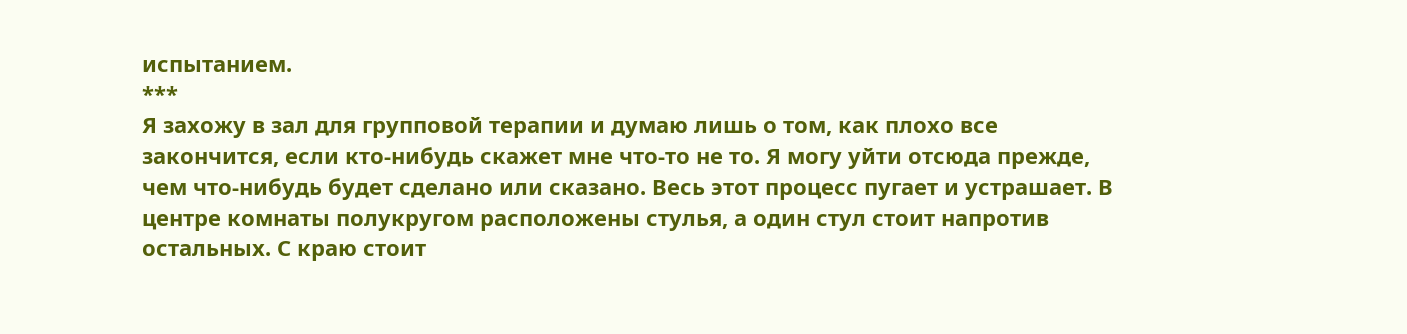испытанием.
***
Я захожу в зал для групповой терапии и думаю лишь о том, как плохо все закончится, если кто-нибудь скажет мне что-то не то. Я могу уйти отсюда прежде, чем что-нибудь будет сделано или сказано. Весь этот процесс пугает и устрашает. В центре комнаты полукругом расположены стулья, а один стул стоит напротив остальных. С краю стоит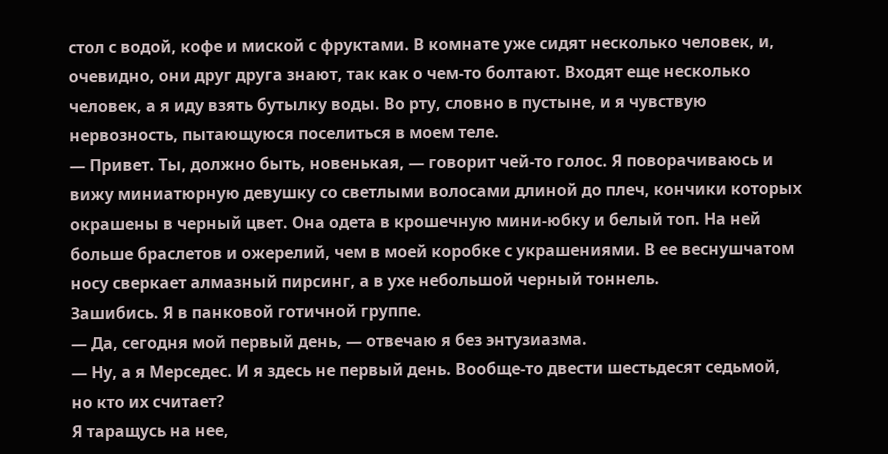стол с водой, кофе и миской с фруктами. В комнате уже сидят несколько человек, и, очевидно, они друг друга знают, так как о чем-то болтают. Входят еще несколько человек, а я иду взять бутылку воды. Во рту, словно в пустыне, и я чувствую нервозность, пытающуюся поселиться в моем теле.
— Привет. Ты, должно быть, новенькая, — говорит чей-то голос. Я поворачиваюсь и вижу миниатюрную девушку со светлыми волосами длиной до плеч, кончики которых окрашены в черный цвет. Она одета в крошечную мини-юбку и белый топ. На ней больше браслетов и ожерелий, чем в моей коробке с украшениями. В ее веснушчатом носу сверкает алмазный пирсинг, а в ухе небольшой черный тоннель.
Зашибись. Я в панковой готичной группе.
— Да, сегодня мой первый день, — отвечаю я без энтузиазма.
— Ну, а я Мерседес. И я здесь не первый день. Вообще-то двести шестьдесят седьмой, но кто их считает?
Я таращусь на нее,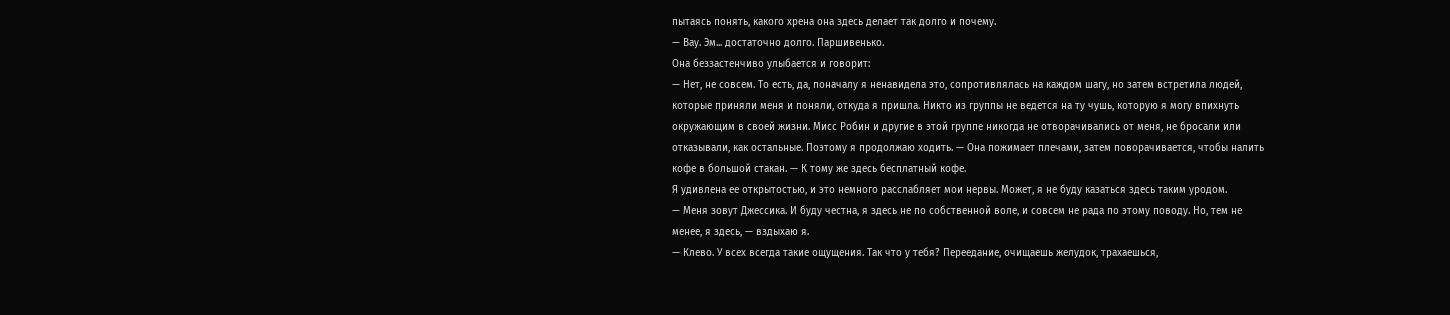пытаясь понять, какого хрена она здесь делает так долго и почему.
— Вау. Эм... достаточно долго. Паршивенько.
Она беззастенчиво улыбается и говорит:
— Нет, не совсем. То есть, да, поначалу я ненавидела это, сопротивлялась на каждом шагу, но затем встретила людей, которые приняли меня и поняли, откуда я пришла. Никто из группы не ведется на ту чушь, которую я могу впихнуть окружающим в своей жизни. Мисс Робин и другие в этой группе никогда не отворачивались от меня, не бросали или отказывали, как остальные. Поэтому я продолжаю ходить. — Она пожимает плечами, затем поворачивается, чтобы налить кофе в большой стакан. — К тому же здесь бесплатный кофе.
Я удивлена ее открытостью, и это немного расслабляет мои нервы. Может, я не буду казаться здесь таким уродом.
— Меня зовут Джессика. И буду честна, я здесь не по собственной воле, и совсем не рада по этому поводу. Но, тем не менее, я здесь, — вздыхаю я.
— Клево. У всех всегда такие ощущения. Так что у тебя? Переедание, очищаешь желудок, трахаешься,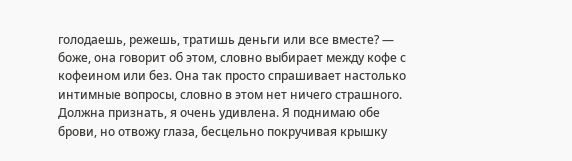голодаешь, режешь, тратишь деньги или все вместе? — боже, она говорит об этом, словно выбирает между кофе с кофеином или без. Она так просто спрашивает настолько интимные вопросы, словно в этом нет ничего страшного. Должна признать, я очень удивлена. Я поднимаю обе брови, но отвожу глаза, бесцельно покручивая крышку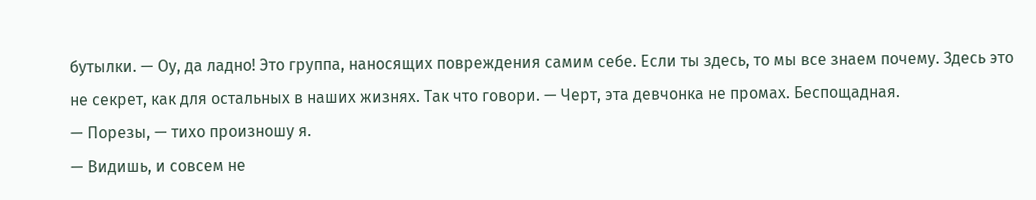бутылки. — Оу, да ладно! Это группа, наносящих повреждения самим себе. Если ты здесь, то мы все знаем почему. Здесь это не секрет, как для остальных в наших жизнях. Так что говори. — Черт, эта девчонка не промах. Беспощадная.
— Порезы, — тихо произношу я.
— Видишь, и совсем не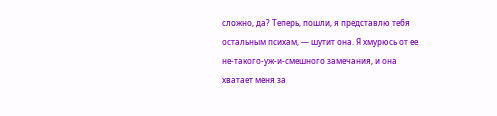сложно, да? Теперь, пошли, я представлю тебя остальным психам, — шутит она. Я хмурюсь от ее не-такого-уж-и-смешного замечания, и она хватает меня за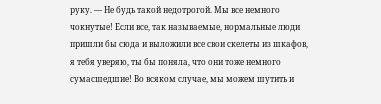руку. — Не будь такой недотрогой. Мы все немного чокнутые! Если все, так называемые, нормальные люди пришли бы сюда и выложили все свои скелеты из шкафов, я тебя уверяю, ты бы поняла, что они тоже немного сумасшедшие! Во всяком случае, мы можем шутить и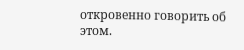откровенно говорить об этом.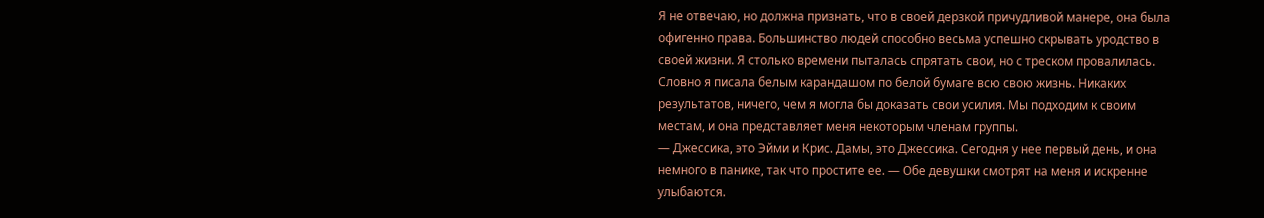Я не отвечаю, но должна признать, что в своей дерзкой причудливой манере, она была офигенно права. Большинство людей способно весьма успешно скрывать уродство в своей жизни. Я столько времени пыталась спрятать свои, но с треском провалилась. Словно я писала белым карандашом по белой бумаге всю свою жизнь. Никаких результатов, ничего, чем я могла бы доказать свои усилия. Мы подходим к своим местам, и она представляет меня некоторым членам группы.
— Джессика, это Эйми и Крис. Дамы, это Джессика. Сегодня у нее первый день, и она немного в панике, так что простите ее. — Обе девушки смотрят на меня и искренне улыбаются.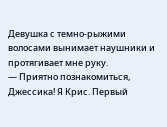Девушка с темно-рыжими волосами вынимает наушники и протягивает мне руку.
— Приятно познакомиться, Джессика! Я Крис. Первый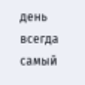день всегда самый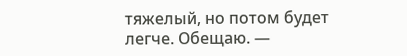тяжелый, но потом будет легче. Обещаю. —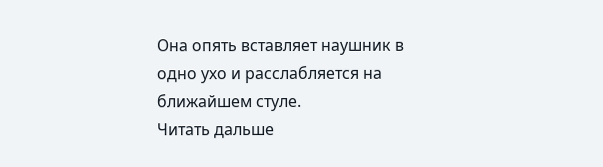Она опять вставляет наушник в одно ухо и расслабляется на ближайшем стуле.
Читать дальше